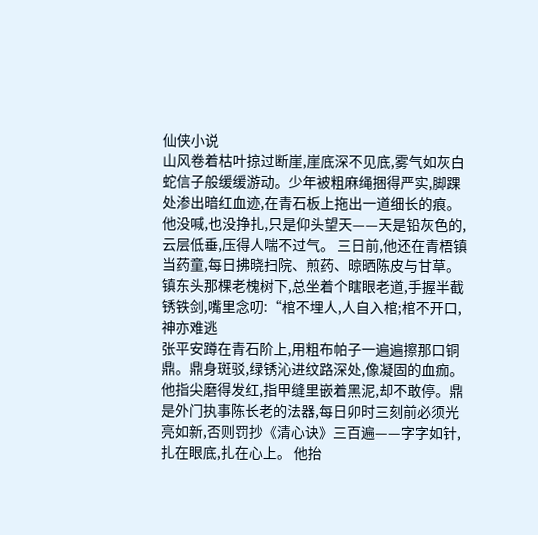仙侠小说
山风卷着枯叶掠过断崖,崖底深不见底,雾气如灰白蛇信子般缓缓游动。少年被粗麻绳捆得严实,脚踝处渗出暗红血迹,在青石板上拖出一道细长的痕。他没喊,也没挣扎,只是仰头望天——天是铅灰色的,云层低垂,压得人喘不过气。 三日前,他还在青梧镇当药童,每日拂晓扫院、煎药、晾晒陈皮与甘草。镇东头那棵老槐树下,总坐着个瞎眼老道,手握半截锈铁剑,嘴里念叨:“棺不埋人,人自入棺;棺不开口,神亦难逃
张平安蹲在青石阶上,用粗布帕子一遍遍擦那口铜鼎。鼎身斑驳,绿锈沁进纹路深处,像凝固的血痂。他指尖磨得发红,指甲缝里嵌着黑泥,却不敢停。鼎是外门执事陈长老的法器,每日卯时三刻前必须光亮如新,否则罚抄《清心诀》三百遍——字字如针,扎在眼底,扎在心上。 他抬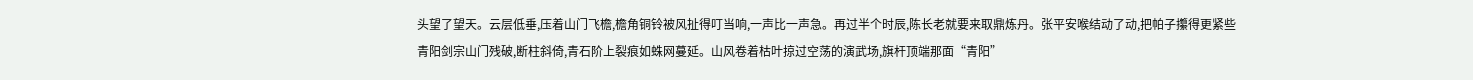头望了望天。云层低垂,压着山门飞檐,檐角铜铃被风扯得叮当响,一声比一声急。再过半个时辰,陈长老就要来取鼎炼丹。张平安喉结动了动,把帕子攥得更紧些
青阳剑宗山门残破,断柱斜倚,青石阶上裂痕如蛛网蔓延。山风卷着枯叶掠过空荡的演武场,旗杆顶端那面“青阳”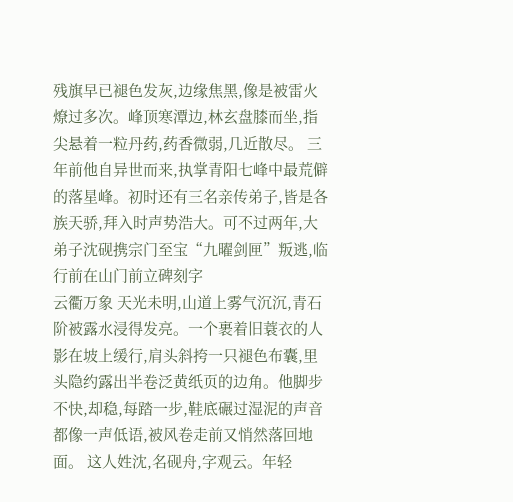残旗早已褪色发灰,边缘焦黑,像是被雷火燎过多次。峰顶寒潭边,林玄盘膝而坐,指尖悬着一粒丹药,药香微弱,几近散尽。 三年前他自异世而来,执掌青阳七峰中最荒僻的落星峰。初时还有三名亲传弟子,皆是各族天骄,拜入时声势浩大。可不过两年,大弟子沈砚携宗门至宝“九曜剑匣”叛逃,临行前在山门前立碑刻字
云衢万象 天光未明,山道上雾气沉沉,青石阶被露水浸得发亮。一个裹着旧蓑衣的人影在坡上缓行,肩头斜挎一只褪色布囊,里头隐约露出半卷泛黄纸页的边角。他脚步不快,却稳,每踏一步,鞋底碾过湿泥的声音都像一声低语,被风卷走前又悄然落回地面。 这人姓沈,名砚舟,字观云。年轻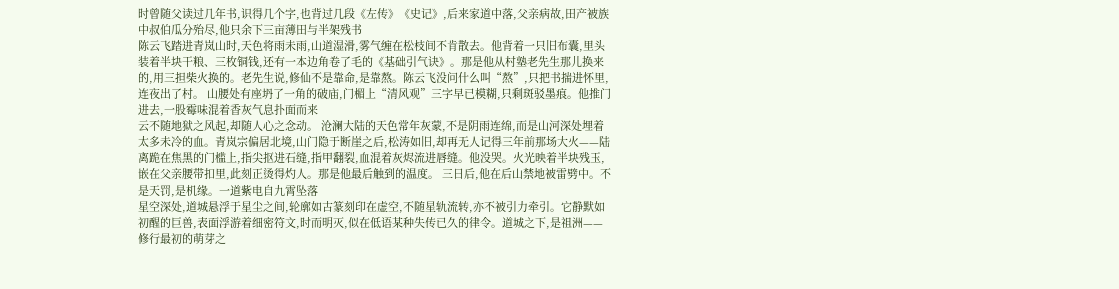时曾随父读过几年书,识得几个字,也背过几段《左传》《史记》,后来家道中落,父亲病故,田产被族中叔伯瓜分殆尽,他只余下三亩薄田与半架残书
陈云飞踏进青岚山时,天色将雨未雨,山道湿滑,雾气缠在松枝间不肯散去。他背着一只旧布囊,里头装着半块干粮、三枚铜钱,还有一本边角卷了毛的《基础引气诀》。那是他从村塾老先生那儿换来的,用三担柴火换的。老先生说,修仙不是靠命,是靠熬。陈云飞没问什么叫“熬”,只把书揣进怀里,连夜出了村。 山腰处有座坍了一角的破庙,门楣上“清风观”三字早已模糊,只剩斑驳墨痕。他推门进去,一股霉味混着香灰气息扑面而来
云不随地狱之风起,却随人心之念动。 沧澜大陆的天色常年灰蒙,不是阴雨连绵,而是山河深处埋着太多未冷的血。青岚宗偏居北境,山门隐于断崖之后,松涛如旧,却再无人记得三年前那场大火——陆离跪在焦黑的门槛上,指尖抠进石缝,指甲翻裂,血混着灰烬流进唇缝。他没哭。火光映着半块残玉,嵌在父亲腰带扣里,此刻正烫得灼人。那是他最后触到的温度。 三日后,他在后山禁地被雷劈中。不是天罚,是机缘。一道紫电自九霄坠落
星空深处,道城悬浮于星尘之间,轮廓如古篆刻印在虚空,不随星轨流转,亦不被引力牵引。它静默如初醒的巨兽,表面浮游着细密符文,时而明灭,似在低语某种失传已久的律令。道城之下,是祖洲——修行最初的萌芽之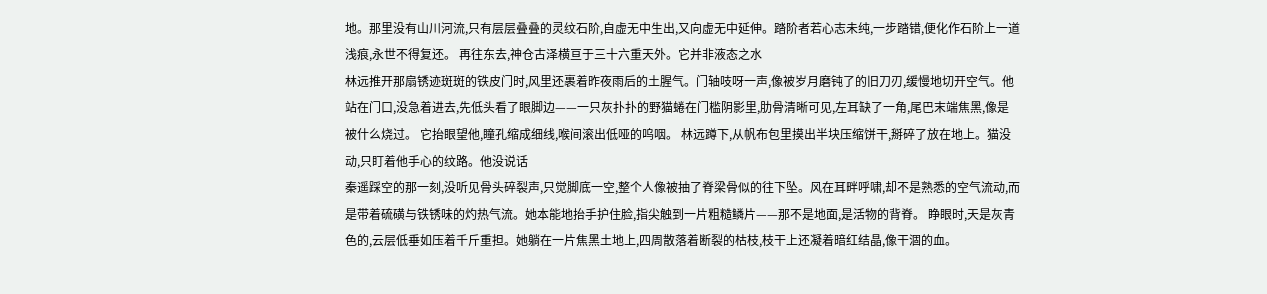地。那里没有山川河流,只有层层叠叠的灵纹石阶,自虚无中生出,又向虚无中延伸。踏阶者若心志未纯,一步踏错,便化作石阶上一道浅痕,永世不得复还。 再往东去,神仓古泽横亘于三十六重天外。它并非液态之水
林远推开那扇锈迹斑斑的铁皮门时,风里还裹着昨夜雨后的土腥气。门轴吱呀一声,像被岁月磨钝了的旧刀刃,缓慢地切开空气。他站在门口,没急着进去,先低头看了眼脚边——一只灰扑扑的野猫蜷在门槛阴影里,肋骨清晰可见,左耳缺了一角,尾巴末端焦黑,像是被什么烧过。 它抬眼望他,瞳孔缩成细线,喉间滚出低哑的呜咽。 林远蹲下,从帆布包里摸出半块压缩饼干,掰碎了放在地上。猫没动,只盯着他手心的纹路。他没说话
秦遥踩空的那一刻,没听见骨头碎裂声,只觉脚底一空,整个人像被抽了脊梁骨似的往下坠。风在耳畔呼啸,却不是熟悉的空气流动,而是带着硫磺与铁锈味的灼热气流。她本能地抬手护住脸,指尖触到一片粗糙鳞片——那不是地面,是活物的背脊。 睁眼时,天是灰青色的,云层低垂如压着千斤重担。她躺在一片焦黑土地上,四周散落着断裂的枯枝,枝干上还凝着暗红结晶,像干涸的血。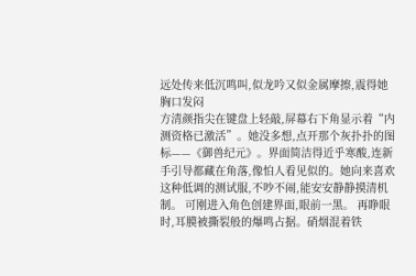远处传来低沉鸣叫,似龙吟又似金属摩擦,震得她胸口发闷
方清颜指尖在键盘上轻敲,屏幕右下角显示着“内测资格已激活”。她没多想,点开那个灰扑扑的图标——《御兽纪元》。界面简洁得近乎寒酸,连新手引导都藏在角落,像怕人看见似的。她向来喜欢这种低调的测试服,不吵不闹,能安安静静摸清机制。 可刚进入角色创建界面,眼前一黑。 再睁眼时,耳膜被撕裂般的爆鸣占据。硝烟混着铁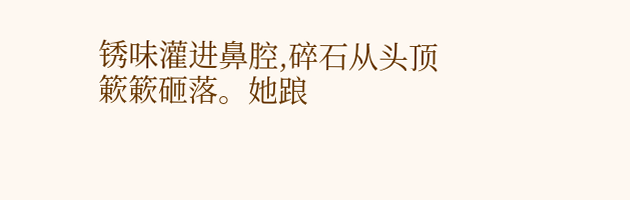锈味灌进鼻腔,碎石从头顶簌簌砸落。她踉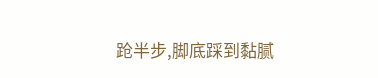跄半步,脚底踩到黏腻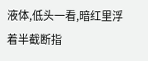液体,低头一看,暗红里浮着半截断指